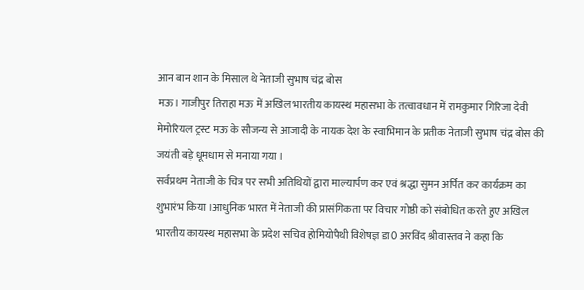आन बान शान के मिसाल थे नेताजी सुभाष चंद्र बोस
मऊ। गाजीपुर तिराहा मऊ में अखिल भारतीय कायस्थ महासभा के तत्वावधान में रामकुमार गिरिजा देवी मेमोरियल ट्रस्ट मऊ के सौजन्य से आजादी के नायक देश के स्वाभिमान के प्रतीक नेताजी सुभाष चंद्र बोस की जयंती बड़े धूमधाम से मनाया गया ।
सर्वप्रथम नेताजी के चित्र पर सभी अतिथियों द्वारा माल्यार्पण कर एवं श्रद्धा सुमन अर्पित कर कार्यक्रम का शुभारंभ किया ।आधुनिक भारत में नेताजी की प्रासंगिकता पर विचार गोष्ठी को संबोधित करते हुए अखिल भारतीय कायस्थ महासभा के प्रदेश सचिव होमियोपैथी विशेषज्ञ डा0 अरविंद श्रीवास्तव ने कहा कि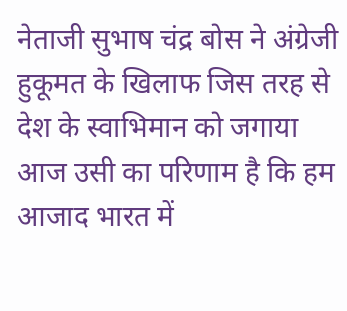नेताजी सुभाष चंद्र बोस ने अंग्रेजी हुकूमत के खिलाफ जिस तरह से देश के स्वाभिमान को जगाया आज उसी का परिणाम है कि हम आजाद भारत में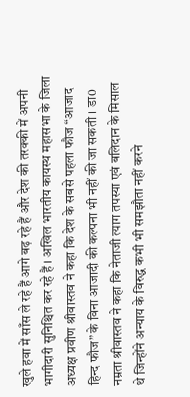खुले हवा में साँस ले रहे हैं आगे बढ़ रहे हैं और देश की तरक्की में अपनी भागीदारी सुनिश्चित कर रहे हैं । अखिल भारतीय कायस्थ महासभा के जिला अध्यक्ष प्रवीण श्रीवास्तव ने कहा कि देश के सबसे पहला फौज “आजाद हिन्द फौज” के विना आजादी की कल्पना भी नहीं की जा सकती । डा0 नम्रता श्रीवास्तव ने कहा कि नेताजी त्याग तपस्या एवं बलिदान के मिसाल थे जिन्होंने अन्याय के विरुद्ध कभी भी समझौता नहीं करने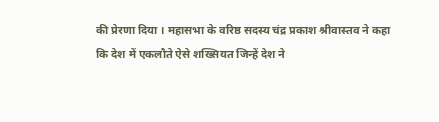की प्रेरणा दिया । महासभा के वरिष्ठ सदस्य चंद्र प्रकाश श्रीवास्तव ने कहा कि देश में एकलौते ऐसे शख्सियत जिन्हें देश ने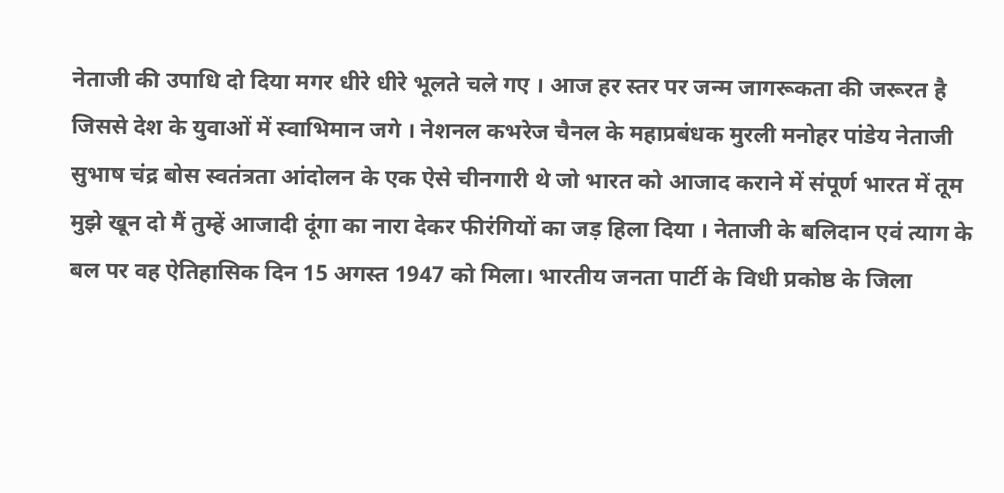नेताजी की उपाधि दो दिया मगर धीरे धीरे भूलते चले गए । आज हर स्तर पर जन्म जागरूकता की जरूरत है जिससे देश के युवाओं में स्वाभिमान जगे । नेशनल कभरेज चैनल के महाप्रबंधक मुरली मनोहर पांडेय नेताजी सुभाष चंद्र बोस स्वतंत्रता आंदोलन के एक ऐसे चीनगारी थे जो भारत को आजाद कराने में संपूर्ण भारत में तूम मुझे खून दो मैं तुम्हें आजादी दूंगा का नारा देकर फीरंगियों का जड़ हिला दिया । नेताजी के बलिदान एवं त्याग के बल पर वह ऐतिहासिक दिन 15 अगस्त 1947 को मिला। भारतीय जनता पार्टी के विधी प्रकोष्ठ के जिला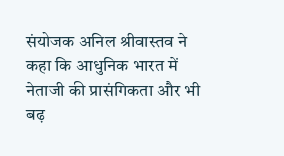संयोजक अनिल श्रीवास्तव ने कहा कि आधुनिक भारत में नेताजी की प्रासंगिकता और भी बढ़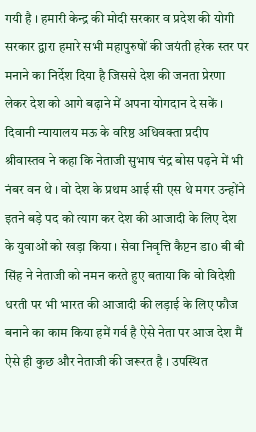गयी है । हमारी केन्द्र की मोदी सरकार व प्रदेश की योगी सरकार द्वारा हमारे सभी महापुरुषों की जयंती हरेक स्तर पर मनाने का निर्देश दिया है जिससे देश की जनता प्रेरणा लेकर देश को आगे बढ़ाने में अपना योगदान दे सकें । दिवानी न्यायालय मऊ के वरिष्ठ अधिवक्ता प्रदीप श्रीवास्तव ने कहा कि नेताजी सुभाष चंद्र बोस पढ़ने में भी नंबर वन थे । वो देश के प्रथम आई सी एस थे मगर उन्होंने इतने बड़े पद को त्याग कर देश की आजादी के लिए देश के युवाओं को खड़ा किया । सेवा निवृत्ति कैप्टन डा0 बी बी सिंह ने नेताजी को नमन करते हुए बताया कि वो विदेशी धरती पर भी भारत की आजादी की लड़ाई के लिए फौज बनाने का काम किया हमें गर्व है ऐसे नेता पर आज देश मैं ऐसे ही कुछ और नेताजी की जरूरत है । उपस्थित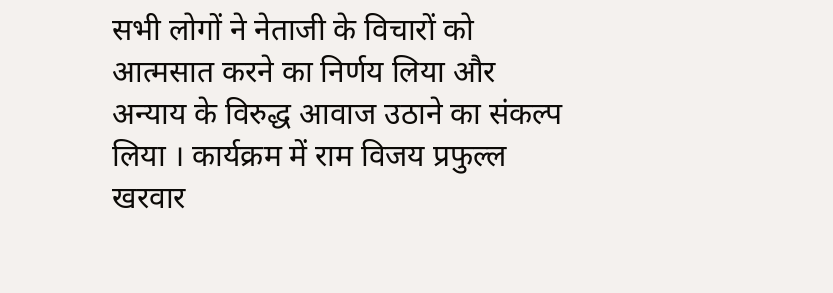सभी लोगों ने नेताजी के विचारों को आत्मसात करने का निर्णय लिया और अन्याय के विरुद्ध आवाज उठाने का संकल्प लिया । कार्यक्रम में राम विजय प्रफुल्ल खरवार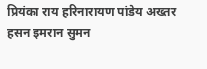प्रियंका राय हरिनारायण पांडेय अख्तर हसन इमरान सुमन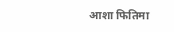आशा फितिमा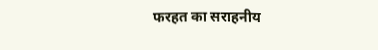फरहत का सराहनीय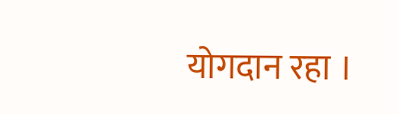योगदान रहा ।